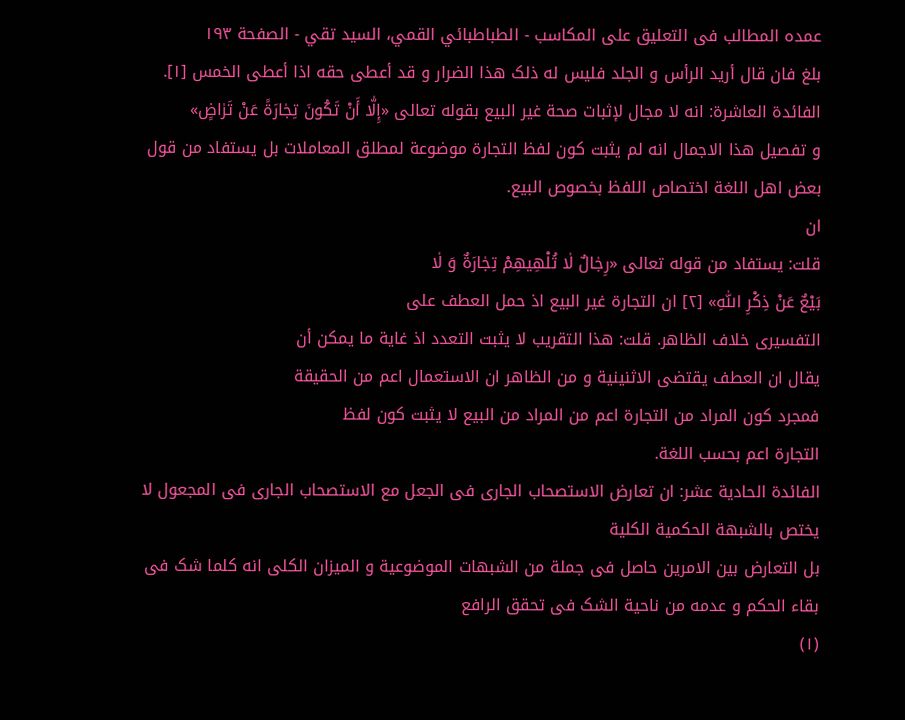عمده المطالب فی التعلیق علی المکاسب - الطباطبائي القمي، السید تقي - الصفحة ١٩٣
بلغ فان قال أرید الرأس و الجلد فلیس له ذلک هذا الضرار و قد أعطی حقه اذا أعطی الخمس [١].
الفائدة العاشرة: انه لا مجال لإثبات صحة غیر البیع بقوله تعالی «إِلّٰا أَنْ تَکُونَ تِجٰارَةً عَنْ تَرٰاضٍ»
و تفصیل هذا الاجمال انه لم یثبت کون لفظ التجارة موضوعة لمطلق المعاملات بل یستفاد من قول بعض اهل اللغة اختصاص اللفظ بخصوص البیع.
ان
قلت: یستفاد من قوله تعالی «رِجٰالٌ لٰا تُلْهِیهِمْ تِجٰارَةٌ وَ لٰا
بَیْعٌ عَنْ ذِکْرِ اللّٰهِ» [٢] ان التجارة غیر البیع اذ حمل العطف علی
التفسیری خلاف الظاهر. قلت: هذا التقریب لا یثبت التعدد اذ غایة ما یمکن أن
یقال ان العطف یقتضی الاثنینیة و من الظاهر ان الاستعمال اعم من الحقیقة
فمجرد کون المراد من التجارة اعم من المراد من البیع لا یثبت کون لفظ
التجارة اعم بحسب اللغة.
الفائدة الحادیة عشر: ان تعارض الاستصحاب الجاری فی الجعل مع الاستصحاب الجاری فی المجعول لا یختص بالشبهة الحکمیة الکلیة
بل التعارض بین الامرین حاصل فی جملة من الشبهات الموضوعیة و المیزان الکلی انه کلما شک فی بقاء الحکم و عدمه من ناحیة الشک فی تحقق الرافع
(١)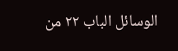الوسائل الباب ٢٢ من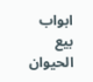ابواب بیع الحیوان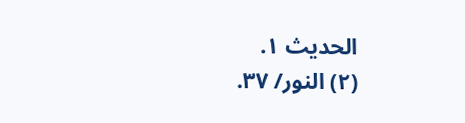الحدیث ١.
(٢) النور/ ٣٧.